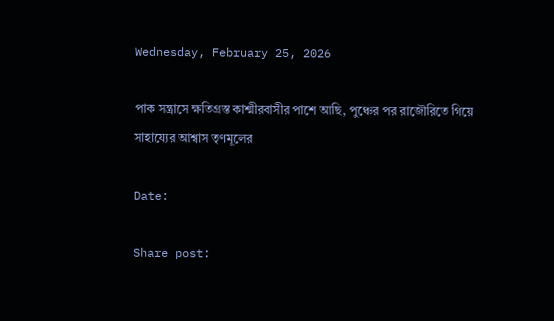Wednesday, February 25, 2026

পাক সন্ত্রাসে ক্ষতিগ্রস্ত কাশ্মীরবাসীর পাশে আছি, পুঞ্চের পর রাজৌরিতে গিয়ে সাহায্যের আশ্বাস তৃণমূলের

Date:

Share post: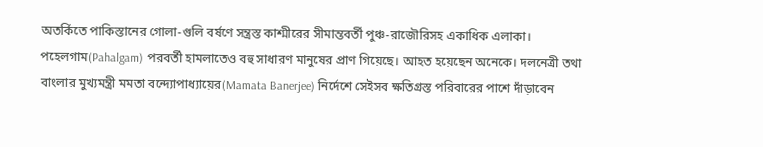অতর্কিতে পাকিস্তানের গোলা-গুলি বর্ষণে সন্ত্রস্ত কাশ্মীরের সীমান্তবর্তী পুঞ্চ-রাজৌরিসহ একাধিক এলাকা। পহেলগাম(Pahalgam) পরবর্তী হামলাতেও বহু সাধারণ মানুষের প্রাণ গিয়েছে। আহত হয়েছেন অনেকে। দলনেত্রী তথা বাংলার মুখ্যমন্ত্রী মমতা বন্দ্যোপাধ্যায়ের(Mamata Banerjee) নির্দেশে সেইসব ক্ষতিগ্রস্ত পরিবারের পাশে দাঁড়াবেন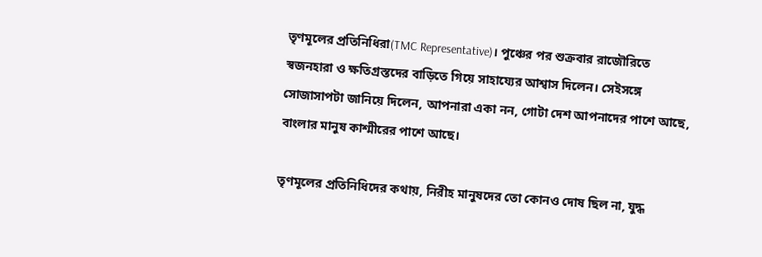তৃণমূলের প্রতিনিধিরা(TMC Representative)। পুঞ্চের পর শুক্রবার রাজৌরিতে স্বজনহারা ও ক্ষতিগ্রস্তদের বাড়িতে গিয়ে সাহায্যের আশ্বাস দিলেন। সেইসঙ্গে সোজাসাপটা জানিয়ে দিলেন, আপনারা একা নন, গোটা দেশ আপনাদের পাশে আছে, বাংলার মানুষ কাশ্মীরের পাশে আছে।

তৃণমূলের প্রতিনিধিদের কথায়, নিরীহ মানুষদের তো কোনও দোষ ছিল না, যুদ্ধ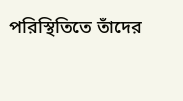পরিস্থিতিতে তাঁদের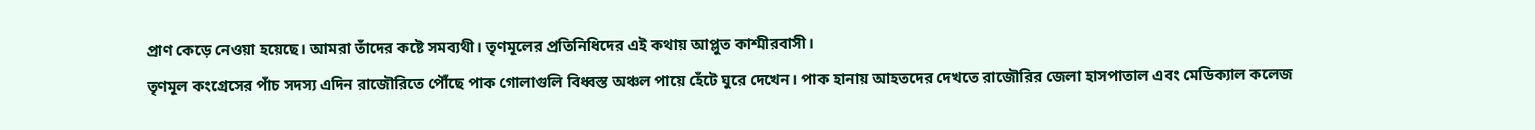প্রাণ কেড়ে নেওয়া হয়েছে। আমরা তাঁদের কষ্টে সমব্যথী। তৃণমূলের প্রতিনিধিদের এই কথায় আপ্লুত কাশ্মীরবাসী।
তৃণমূল কংগ্রেসের পাঁচ সদস্য এদিন রাজৌরিতে পৌঁছে পাক গোলাগুলি বিধ্বস্ত অঞ্চল পায়ে হেঁটে ঘুরে দেখেন। পাক হানায় আহতদের দেখতে রাজৌরির জেলা হাসপাতাল এবং মেডিক্যাল কলেজ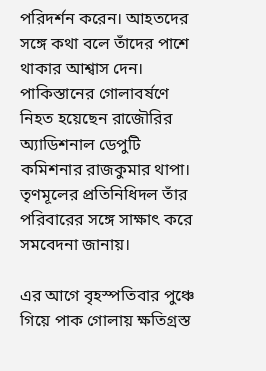পরিদর্শন করেন। আহতদের সঙ্গে কথা বলে তাঁদের পাশে থাকার আশ্বাস দেন। পাকিস্তানের গোলাবর্ষণে নিহত হয়েছেন রাজৌরির অ্যাডিশনাল ডেপুটি কমিশনার রাজকুমার থাপা। তৃণমূলের প্রতিনিধিদল তাঁর পরিবারের সঙ্গে সাক্ষাৎ করে সমবেদনা জানায়।

এর আগে বৃহস্পতিবার পুঞ্চে গিয়ে পাক গোলায় ক্ষতিগ্রস্ত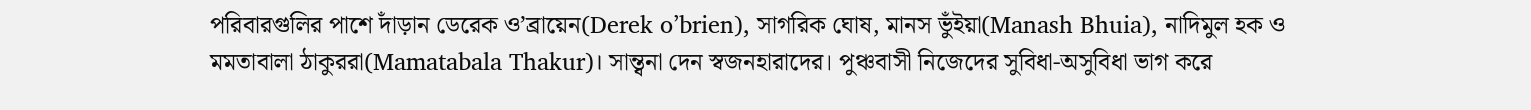পরিবারগুলির পাশে দাঁড়ান ডেরেক ও’ব্রায়েন(Derek o’brien), সাগরিক ঘোষ, মানস ভুঁইয়া(Manash Bhuia), নাদিমুল হক ও মমতাবালা ঠাকুররা(Mamatabala Thakur)। সান্ত্বনা দেন স্বজনহারাদের। পুঞ্চবাসী নিজেদের সুবিধা-অসুবিধা ভাগ করে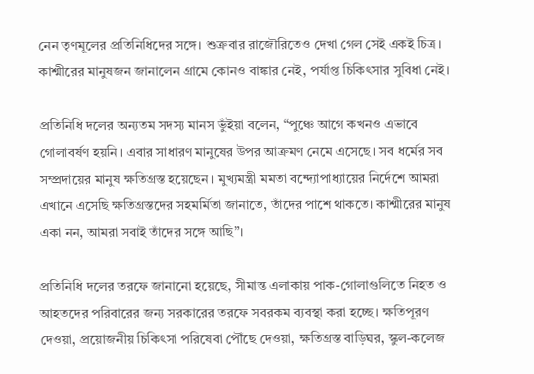নেন তৃণমূলের প্রতিনিধিদের সঙ্গে। শুক্রবার রাজৌরিতেও দেখা গেল সেই একই চিত্র। কাশ্মীরের মানুষজন জানালেন গ্রামে কোনও বাঙ্কার নেই, পর্যাপ্ত চিকিৎসার সুবিধা নেই।

প্রতিনিধি দলের অন্যতম সদস্য মানস ভুঁইয়া বলেন, “পুঞ্চে আগে কখনও এভাবে গোলাবর্ষণ হয়নি। এবার সাধারণ মানুষের উপর আক্রমণ নেমে এসেছে। সব ধর্মের সব সম্প্রদায়ের মানুষ ক্ষতিগ্রস্ত হয়েছেন। মুখ্যমন্ত্রী মমতা বন্দ্যোপাধ্যায়ের নির্দেশে আমরা এখানে এসেছি ক্ষতিগ্রস্তদের সহমর্মিতা জানাতে, তাঁদের পাশে থাকতে। কাশ্মীরের মানুষ একা নন, আমরা সবাই তাঁদের সঙ্গে আছি”।

প্রতিনিধি দলের তরফে জানানো হয়েছে, সীমান্ত এলাকায় পাক-গোলাগুলিতে নিহত ও আহতদের পরিবারের জন্য সরকারের তরফে সবরকম ব্যবস্থা করা হচ্ছে। ক্ষতিপূরণ দেওয়া, প্রয়োজনীয় চিকিৎসা পরিষেবা পৌঁছে দেওয়া, ক্ষতিগ্রস্ত বাড়িঘর, স্কুল-কলেজ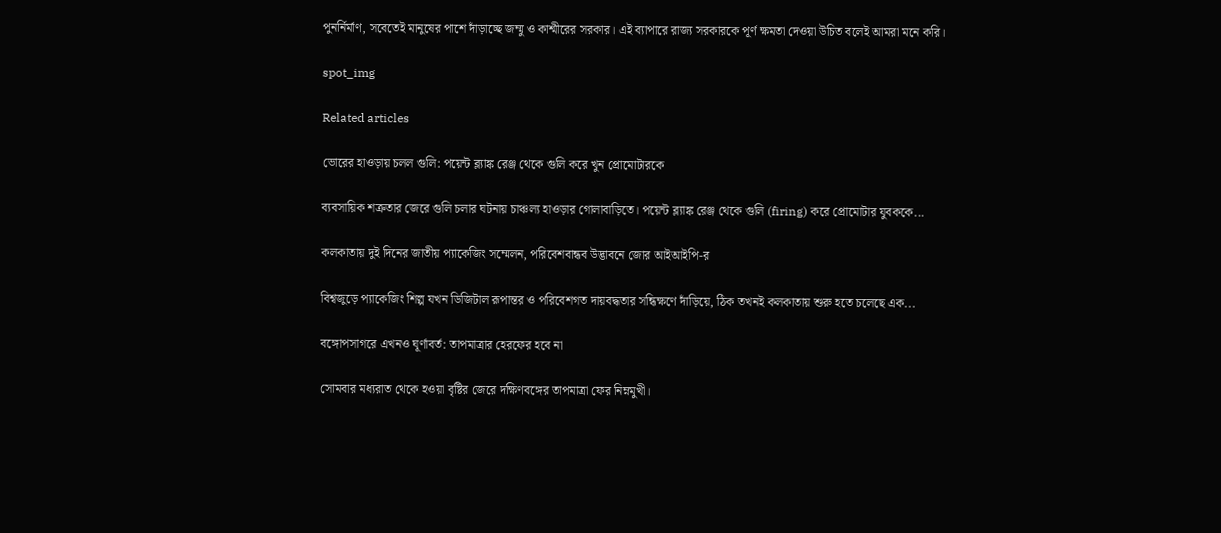পুনর্নির্মাণ, সবেতেই মানুষের পাশে দাঁড়াচ্ছে জম্মু ও কাশ্মীরের সরকার। এই ব্যাপারে রাজ্য সরকারকে পূর্ণ ক্ষমতা দেওয়া উচিত বলেই আমরা মনে করি।

spot_img

Related articles

ভোরের হাওড়ায় চলল গুলি: পয়েন্ট ব্ল্যাঙ্ক রেঞ্জ থেকে গুলি করে খুন প্রোমোটারকে

ব্যবসায়িক শত্রুতার জেরে গুলি চলার ঘটনায় চাঞ্চল্য হাওড়ার গোলাবাড়িতে। পয়েন্ট ব্ল্যাঙ্ক রেঞ্জ থেকে গুলি (firing) করে প্রোমোটার যুবককে...

কলকাতায় দুই দিনের জাতীয় প্যাকেজিং সম্মেলন, পরিবেশবান্ধব উদ্ভাবনে জোর আইআইপি-র

বিশ্বজুড়ে প্যাকেজিং শিল্প যখন ডিজিটাল রূপান্তর ও পরিবেশগত দায়বদ্ধতার সন্ধিক্ষণে দাঁড়িয়ে, ঠিক তখনই কলকাতায় শুরু হতে চলেছে এক...

বঙ্গোপসাগরে এখনও ঘূর্ণাবর্ত: তাপমাত্রার হেরফের হবে না

সোমবার মধ্যরাত থেকে হওয়া বৃষ্টির জেরে দক্ষিণবঙ্গের তাপমাত্রা ফের নিম্নমুখী।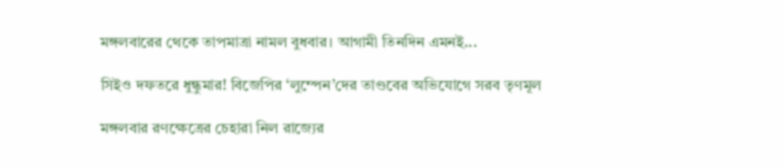মঙ্গলবারের থেকে তাপমাত্রা নামল বুধবার। আগামী তিনদিন এমনই...

সিইও দফতরে ধুন্ধুমার! বিজেপির ‘লুম্পেন’দের তাণ্ডবের অভিযোগে সরব তৃণমূল

মঙ্গলবার রণক্ষেত্রের চেহারা নিল রাজ্যের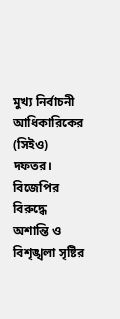মুখ্য নির্বাচনী আধিকারিকের (সিইও) দফতর। বিজেপির বিরুদ্ধে অশান্তি ও বিশৃঙ্খলা সৃষ্টির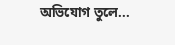অভিযোগ তুলে...